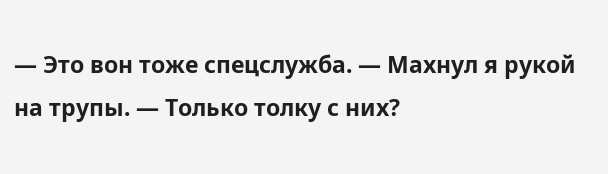— Это вон тоже спецслужба. — Махнул я рукой на трупы. — Только толку с них?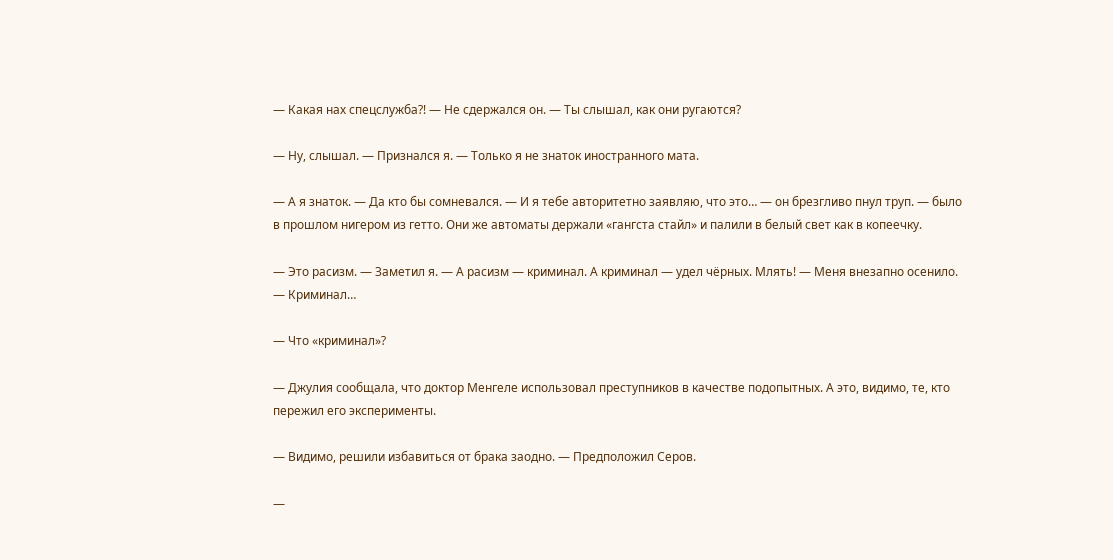— Какая нах спецслужба?! — Не сдержался он. — Ты слышал, как они ругаются?

— Ну, слышал. — Признался я. — Только я не знаток иностранного мата.

— А я знаток. — Да кто бы сомневался. — И я тебе авторитетно заявляю, что это… — он брезгливо пнул труп. — было в прошлом нигером из гетто. Они же автоматы держали «гангста стайл» и палили в белый свет как в копеечку.

— Это расизм. — Заметил я. — А расизм — криминал. А криминал — удел чёрных. Млять! — Меня внезапно осенило. — Криминал…

— Что «криминал»?

— Джулия сообщала, что доктор Менгеле использовал преступников в качестве подопытных. А это, видимо, те, кто пережил его эксперименты.

— Видимо, решили избавиться от брака заодно. — Предположил Серов.

—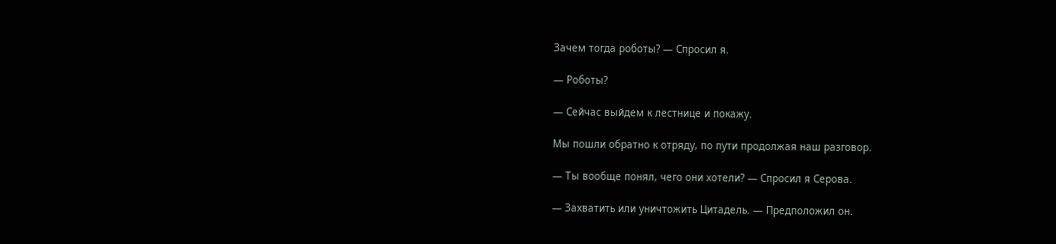Зачем тогда роботы? — Спросил я.

— Роботы?

— Сейчас выйдем к лестнице и покажу.

Мы пошли обратно к отряду, по пути продолжая наш разговор.

— Ты вообще понял, чего они хотели? — Спросил я Серова.

— Захватить или уничтожить Цитадель. — Предположил он.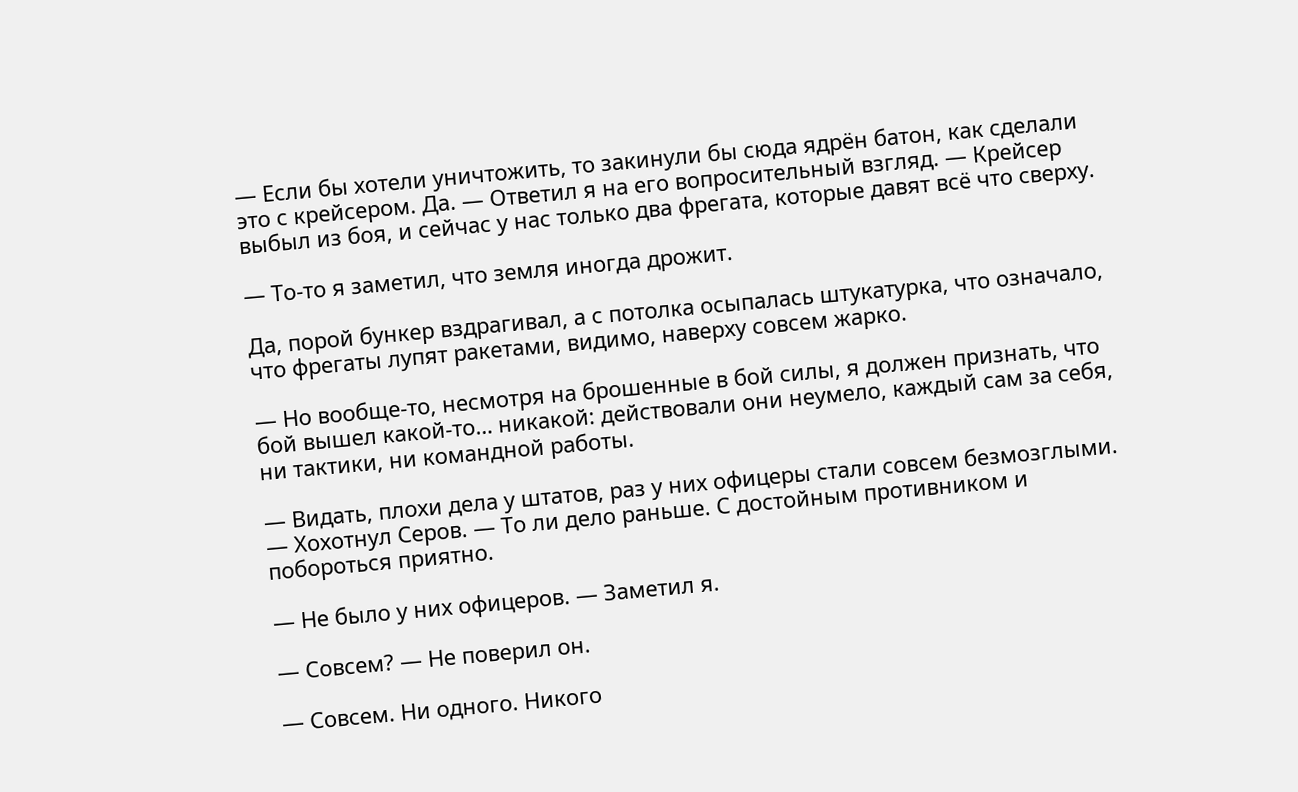— Если бы хотели уничтожить, то закинули бы сюда ядрён батон, как сделали это с крейсером. Да. — Ответил я на его вопросительный взгляд. — Крейсер выбыл из боя, и сейчас у нас только два фрегата, которые давят всё что сверху.

— То-то я заметил, что земля иногда дрожит.

Да, порой бункер вздрагивал, а с потолка осыпалась штукатурка, что означало, что фрегаты лупят ракетами, видимо, наверху совсем жарко.

— Но вообще-то, несмотря на брошенные в бой силы, я должен признать, что бой вышел какой-то… никакой: действовали они неумело, каждый сам за себя, ни тактики, ни командной работы.

— Видать, плохи дела у штатов, раз у них офицеры стали совсем безмозглыми. — Хохотнул Серов. — То ли дело раньше. С достойным противником и побороться приятно.

— Не было у них офицеров. — Заметил я.

— Совсем? — Не поверил он.

— Совсем. Ни одного. Никого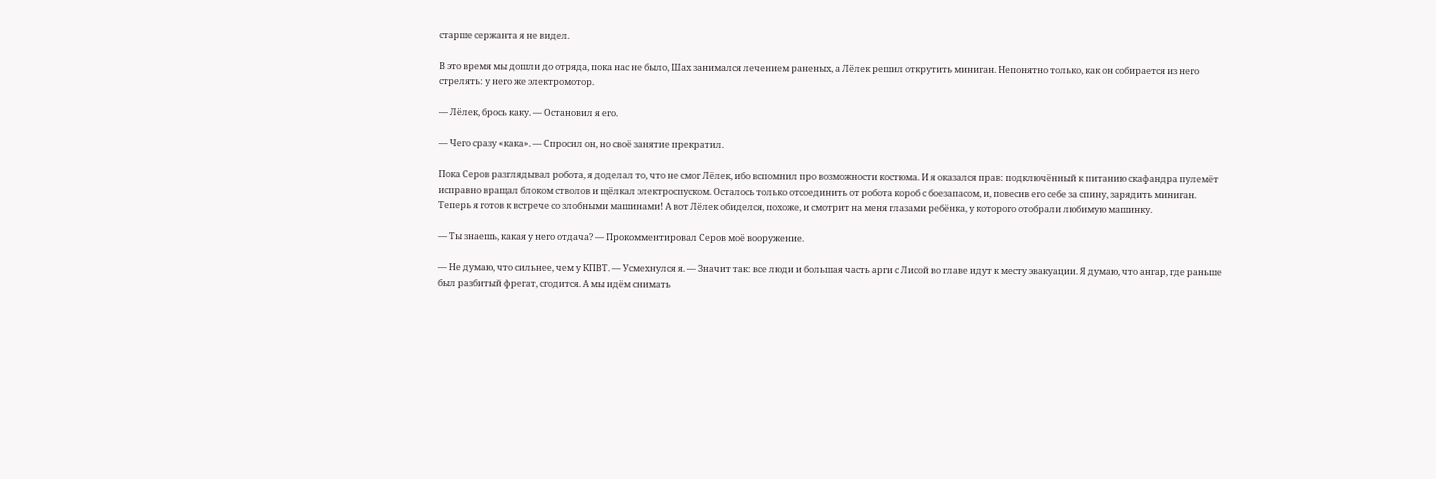старше сержанта я не видел.

В это время мы дошли до отряда, пока нас не было, Шах занимался лечением раненых, а Лёлек решил открутить миниган. Непонятно только, как он собирается из него стрелять: у него же электромотор.

— Лёлек, брось каку. — Остановил я его.

— Чего сразу «кака». — Спросил он, но своё занятие прекратил.

Пока Серов разглядывал робота, я доделал то, что не смог Лёлек, ибо вспомнил про возможности костюма. И я оказался прав: подключённый к питанию скафандра пулемёт исправно вращал блоком стволов и щёлкал электроспуском. Осталось только отсоединить от робота короб с боезапасом, и, повесив его себе за спину, зарядить миниган. Теперь я готов к встрече со злобными машинами! А вот Лёлек обиделся, похоже, и смотрит на меня глазами ребёнка, у которого отобрали любимую машинку.

— Ты знаешь, какая у него отдача? — Прокомментировал Серов моё вооружение.

— Не думаю, что сильнее, чем у КПВТ. — Усмехнулся я. — Значит так: все люди и большая часть арги с Лисой во главе идут к месту эвакуации. Я думаю, что ангар, где раньше был разбитый фрегат, сгодится. А мы идём снимать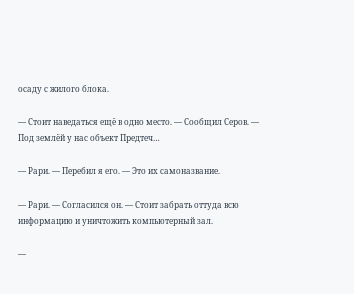осаду с жилого блока.

— Стоит наведаться ещё в одно место. — Сообщил Серов. — Под землёй у нас объект Предтеч…

— Рари. — Перебил я его. — Это их самоназвание.

— Рари. — Согласился он. — Стоит забрать оттуда всю информацию и уничтожить компьютерный зал.

—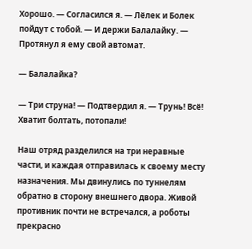Хорошо. — Согласился я. — Лёлек и Болек пойдут с тобой. — И держи Балалайку. — Протянул я ему свой автомат.

— Балалайка?

— Три струна! — Подтвердил я. — Трунь! Всё! Хватит болтать, потопали!

Наш отряд разделился на три неравные части, и каждая отправилась к своему месту назначения. Мы двинулись по туннелям обратно в сторону внешнего двора. Живой противник почти не встречался, а роботы прекрасно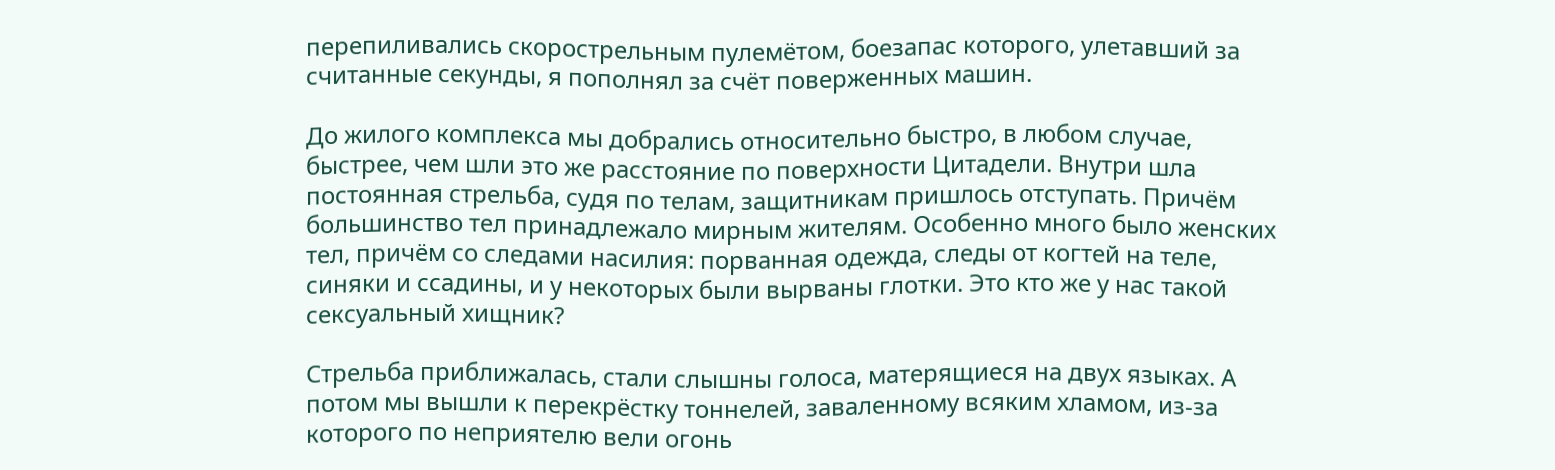перепиливались скорострельным пулемётом, боезапас которого, улетавший за считанные секунды, я пополнял за счёт поверженных машин.

До жилого комплекса мы добрались относительно быстро, в любом случае, быстрее, чем шли это же расстояние по поверхности Цитадели. Внутри шла постоянная стрельба, судя по телам, защитникам пришлось отступать. Причём большинство тел принадлежало мирным жителям. Особенно много было женских тел, причём со следами насилия: порванная одежда, следы от когтей на теле, синяки и ссадины, и у некоторых были вырваны глотки. Это кто же у нас такой сексуальный хищник?

Стрельба приближалась, стали слышны голоса, матерящиеся на двух языках. А потом мы вышли к перекрёстку тоннелей, заваленному всяким хламом, из-за которого по неприятелю вели огонь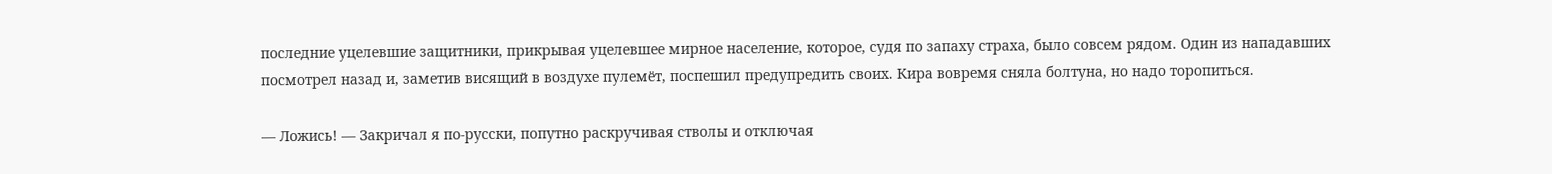последние уцелевшие защитники, прикрывая уцелевшее мирное население, которое, судя по запаху страха, было совсем рядом. Один из нападавших посмотрел назад и, заметив висящий в воздухе пулемёт, поспешил предупредить своих. Кира вовремя сняла болтуна, но надо торопиться.

— Ложись! — Закричал я по-русски, попутно раскручивая стволы и отключая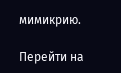мимикрию.

Перейти на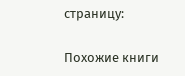страницу:

Похожие книги